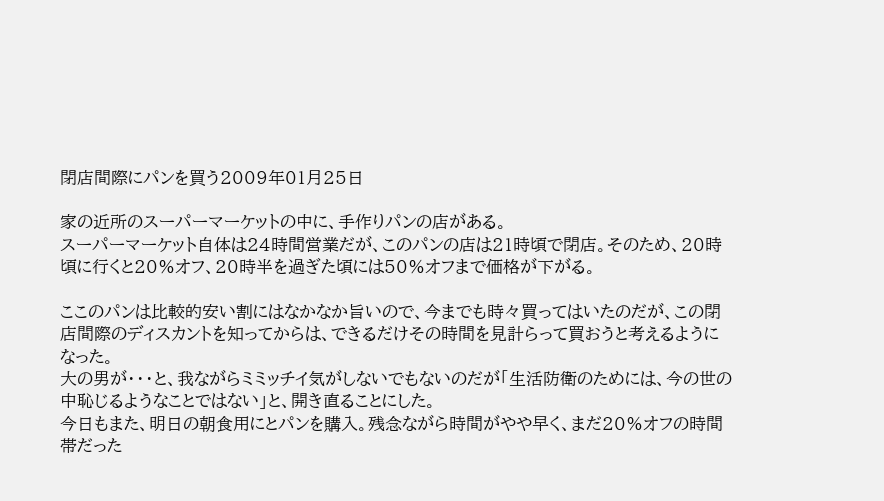閉店間際にパンを買う2009年01月25日

家の近所のスーパーマーケットの中に、手作りパンの店がある。
スーパーマーケット自体は24時間営業だが、このパンの店は21時頃で閉店。そのため、20時頃に行くと20%オフ、20時半を過ぎた頃には50%オフまで価格が下がる。

ここのパンは比較的安い割にはなかなか旨いので、今までも時々買ってはいたのだが、この閉店間際のディスカントを知ってからは、できるだけその時間を見計らって買おうと考えるようになった。
大の男が・・・と、我ながらミミッチイ気がしないでもないのだが「生活防衛のためには、今の世の中恥じるようなことではない」と、開き直ることにした。
今日もまた、明日の朝食用にとパンを購入。残念ながら時間がやや早く、まだ20%オフの時間帯だった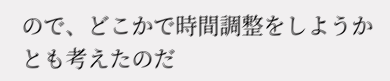ので、どこかで時間調整をしようかとも考えたのだ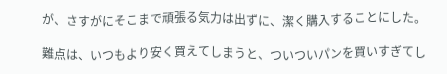が、さすがにそこまで頑張る気力は出ずに、潔く購入することにした。

難点は、いつもより安く買えてしまうと、ついついパンを買いすぎてし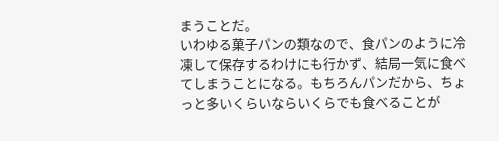まうことだ。
いわゆる菓子パンの類なので、食パンのように冷凍して保存するわけにも行かず、結局一気に食べてしまうことになる。もちろんパンだから、ちょっと多いくらいならいくらでも食べることが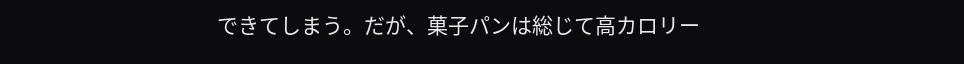できてしまう。だが、菓子パンは総じて高カロリー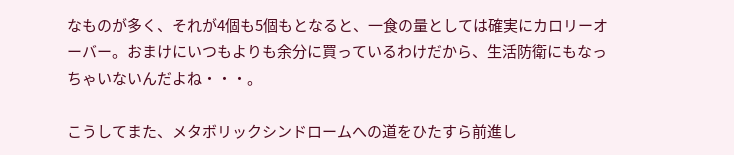なものが多く、それが4個も5個もとなると、一食の量としては確実にカロリーオーバー。おまけにいつもよりも余分に買っているわけだから、生活防衛にもなっちゃいないんだよね・・・。

こうしてまた、メタボリックシンドロームへの道をひたすら前進し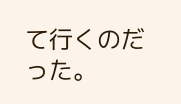て行くのだった。